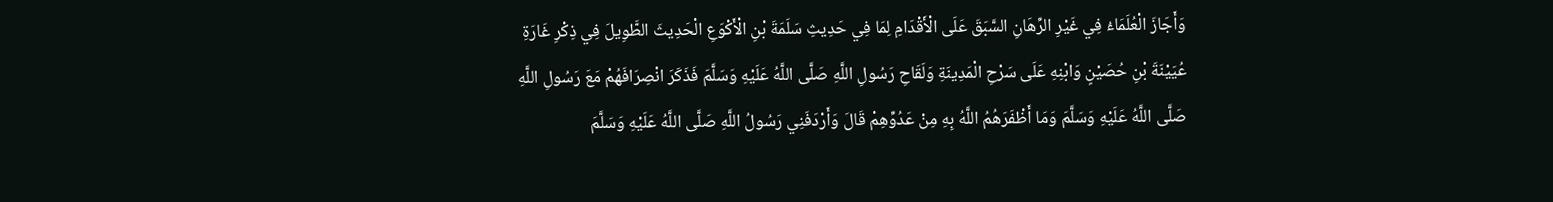وَأَجَازَ الْعُلَمَاءُ فِي غَيْرِ الرِّهَانِ السَّبَقَ عَلَى الْأَقْدَامِ لِمَا فِي حَدِيثِ سَلَمَةَ بْنِ الْأَكْوَعِ الْحَدِيثَ الطَّوِيلَ فِي ذِكْرِ غَارَةِ عُيَيْنَةَ بْنِ حُصَيْنٍ وَابْنِهِ عَلَى سَرْحِ الْمَدِينَةِ وَلَقَاحِ رَسُولِ اللَّهِ صَلَّى اللَّهُ عَلَيْهِ وَسَلَّمَ فَذَكَرَ انْصِرَافَهُمْ مَعَ رَسُولِ اللَّهِ صَلَّى اللَّهُ عَلَيْهِ وَسَلَّمَ وَمَا أَظْفَرَهُمُ اللَّهُ بِهِ مِنْ عَدُوِّهِمْ قَالَ وَأَرْدَفَنِي رَسُولُ اللَّهِ صَلَّى اللَّهُ عَلَيْهِ وَسَلَّمَ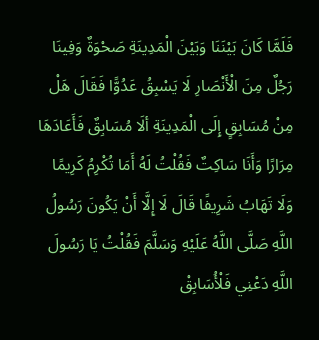فَلَمَّا كَانَ بَيْنَنَا وَبَيْنَ الْمَدِينَةِ صَحْوَةٌ وَفِينَا رَجُلٌ مِنَ الْأَنْصَارِ لَا يَسْبِقُ عَدُوًّا فَقَالَ هَلْ مِنْ مُسَابِقٍ إِلَى الْمَدِينَةِ ألَا مُسَابِقٌ فَأَعَادَهَا مِرَارًا وَأَنَا سَاكِتٌ فَقُلْتُ لَهُ أَمَا تُكْرِمُ كَرِيمًا وَلَا تَهَابُ شَرِيفًا قَالَ لَا إِلَّا أَنْ يَكُونَ رَسُولُ اللَّهِ صَلَّى اللَّهُ عَلَيْهِ وَسَلَّمَ فَقُلْتُ يَا رَسُولَ اللَّهِ دَعْنِي فَلْأُسَابِقْ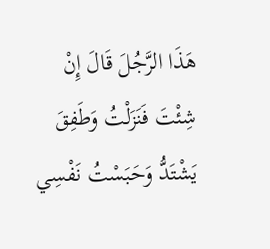هَذَا الرَّجُلَ قَالَ إِنْ شِئْتَ فَنَزَلْتُ وَطَفِقَ يَشْتَدُّ وَحَبَسْتُ نَفْسِي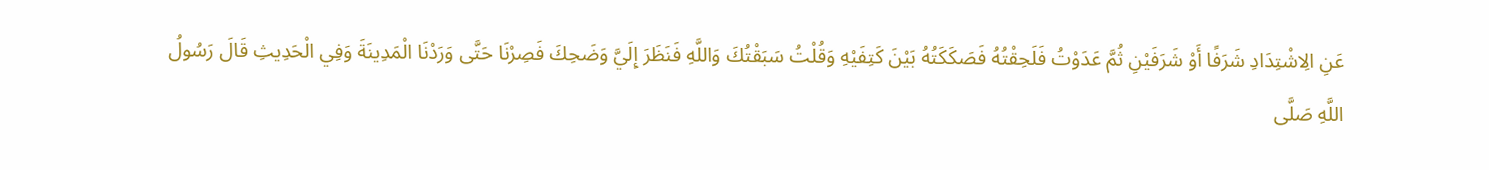عَنِ الِاشْتِدَادِ شَرَفًا أَوْ شَرَفَيْنِ ثُمَّ عَدَوْتُ فَلَحِقْتُهُ فَصَكَكَتُهُ بَيْنَ كَتِفَيْهِ وَقُلْتُ سَبَقْتُكَ وَاللَّهِ فَنَظَرَ إِلَيَّ وَضَحِكَ فَصِرْنَا حَتَّى وَرَدْنَا الْمَدِينَةَ وَفِي الْحَدِيثِ قَالَ رَسُولُ اللَّهِ صَلَّى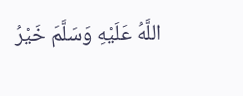اللَّهُ عَلَيْهِ وَسَلَّمَ خَيْرُ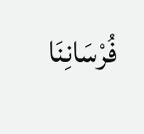فُرْسَانِنَا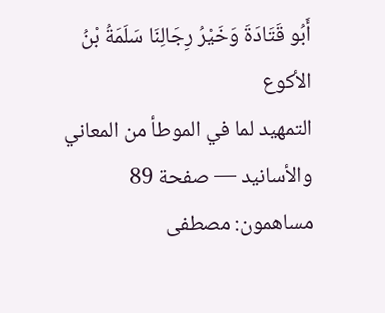أَبُو قَتَادَةَ وَخَيْرُ رِجَالِنَا سَلَمَةُ بْنُ الأكوع
التمهيد لما في الموطأ من المعاني والأسانيد — صفحة 89
مساهمون: مصطفى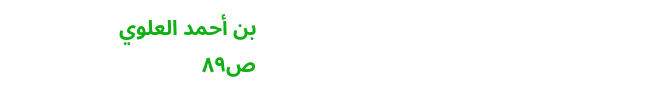بن أحمد العلوي
ص٨٩